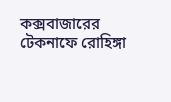কক্সবাজারের টেকনাফে রোহিঙ্গা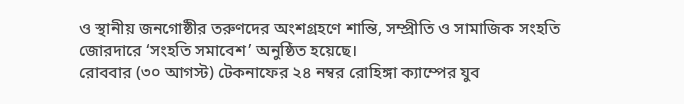ও স্থানীয় জনগোষ্ঠীর তরুণদের অংশগ্রহণে শান্তি, সম্প্রীতি ও সামাজিক সংহতি জোরদারে ‘সংহতি সমাবেশ’ অনুষ্ঠিত হয়েছে।
রোববার (৩০ আগস্ট) টেকনাফের ২৪ নম্বর রোহিঙ্গা ক্যাম্পের যুব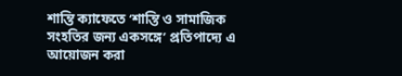শান্তি ক্যাফেতে ‘শান্তি ও সামাজিক সংহতির জন্য একসঙ্গে’ প্রতিপাদ্যে এ আয়োজন করা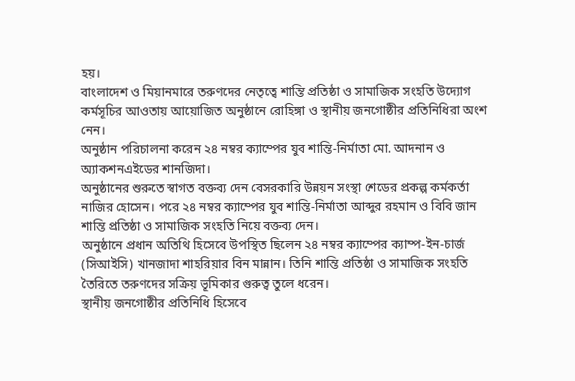হয়।
বাংলাদেশ ও মিয়ানমারে তরুণদের নেতৃত্বে শান্তি প্রতিষ্ঠা ও সামাজিক সংহতি উদ্যোগ কর্মসূচির আওতায় আয়োজিত অনুষ্ঠানে রোহিঙ্গা ও স্থানীয় জনগোষ্ঠীর প্রতিনিধিরা অংশ নেন।
অনুষ্ঠান পরিচালনা করেন ২৪ নম্বর ক্যাম্পের যুব শান্তি-নির্মাতা মো. আদনান ও অ্যাকশনএইডের শানজিদা।
অনুষ্ঠানের শুরুতে স্বাগত বক্তব্য দেন বেসরকারি উন্নয়ন সংস্থা শেডের প্রকল্প কর্মকর্তা নাজির হোসেন। পরে ২৪ নম্বর ক্যাম্পের যুব শান্তি-নির্মাতা আব্দুর রহমান ও বিবি জান শান্তি প্রতিষ্ঠা ও সামাজিক সংহতি নিয়ে বক্তব্য দেন।
অনুষ্ঠানে প্রধান অতিথি হিসেবে উপস্থিত ছিলেন ২৪ নম্বর ক্যাম্পের ক্যাম্প-ইন-চার্জ (সিআইসি) খানজাদা শাহরিয়ার বিন মান্নান। তিনি শান্তি প্রতিষ্ঠা ও সামাজিক সংহতি তৈরিতে তরুণদের সক্রিয় ভূমিকার গুরুত্ব তুলে ধরেন।
স্থানীয় জনগোষ্ঠীর প্রতিনিধি হিসেবে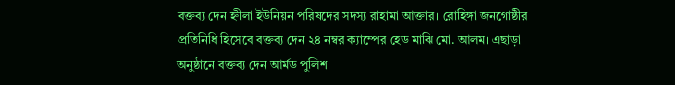বক্তব্য দেন হ্নীলা ইউনিয়ন পরিষদের সদস্য রাহামা আক্তার। রোহিঙ্গা জনগোষ্ঠীর প্রতিনিধি হিসেবে বক্তব্য দেন ২৪ নম্বর ক্যাম্পের হেড মাঝি মো. আলম। এছাড়া অনুষ্ঠানে বক্তব্য দেন আর্মড পুলিশ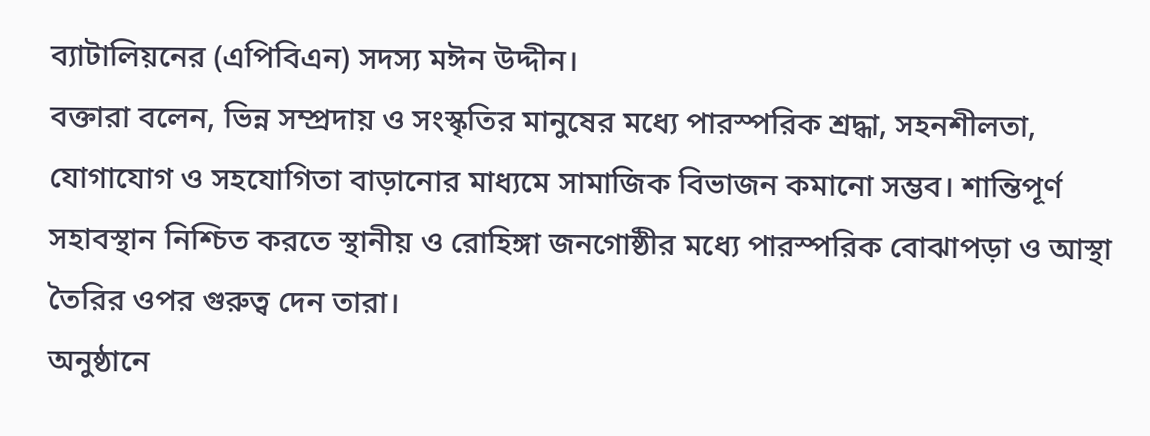ব্যাটালিয়নের (এপিবিএন) সদস্য মঈন উদ্দীন।
বক্তারা বলেন, ভিন্ন সম্প্রদায় ও সংস্কৃতির মানুষের মধ্যে পারস্পরিক শ্রদ্ধা, সহনশীলতা, যোগাযোগ ও সহযোগিতা বাড়ানোর মাধ্যমে সামাজিক বিভাজন কমানো সম্ভব। শান্তিপূর্ণ সহাবস্থান নিশ্চিত করতে স্থানীয় ও রোহিঙ্গা জনগোষ্ঠীর মধ্যে পারস্পরিক বোঝাপড়া ও আস্থা তৈরির ওপর গুরুত্ব দেন তারা।
অনুষ্ঠানে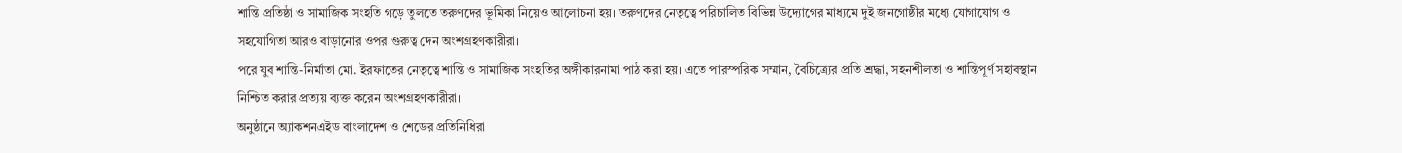শান্তি প্রতিষ্ঠা ও সামাজিক সংহতি গড়ে তুলতে তরুণদের ভূমিকা নিয়েও আলোচনা হয়। তরুণদের নেতৃত্বে পরিচালিত বিভিন্ন উদ্যোগের মাধ্যমে দুই জনগোষ্ঠীর মধ্যে যোগাযোগ ও সহযোগিতা আরও বাড়ানোর ওপর গুরুত্ব দেন অংশগ্রহণকারীরা।
পরে যুব শান্তি-নির্মাতা মো. ইরফাতের নেতৃত্বে শান্তি ও সামাজিক সংহতির অঙ্গীকারনামা পাঠ করা হয়। এতে পারস্পরিক সম্মান, বৈচিত্র্যের প্রতি শ্রদ্ধা, সহনশীলতা ও শান্তিপূর্ণ সহাবস্থান নিশ্চিত করার প্রত্যয় ব্যক্ত করেন অংশগ্রহণকারীরা।
অনুষ্ঠানে অ্যাকশনএইড বাংলাদেশ ও শেডের প্রতিনিধিরা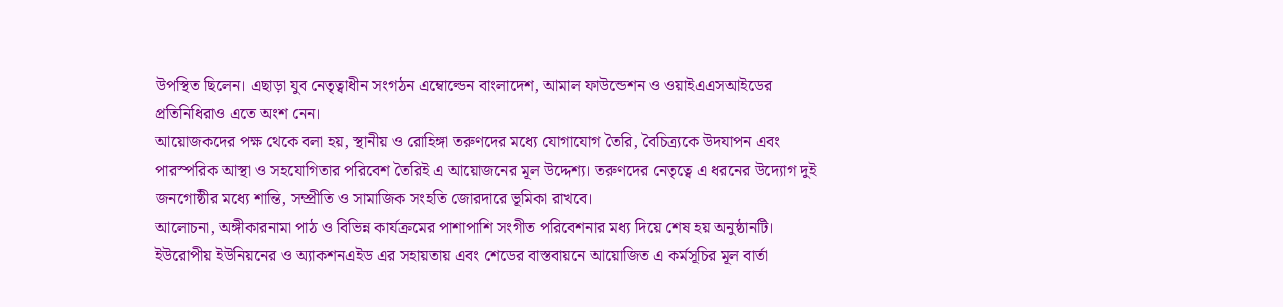উপস্থিত ছিলেন। এছাড়া যুব নেতৃত্বাধীন সংগঠন এম্বোল্ডেন বাংলাদেশ, আমাল ফাউন্ডেশন ও ওয়াইএএসআইডের প্রতিনিধিরাও এতে অংশ নেন।
আয়োজকদের পক্ষ থেকে বলা হয়, স্থানীয় ও রোহিঙ্গা তরুণদের মধ্যে যোগাযোগ তৈরি, বৈচিত্র্যকে উদযাপন এবং পারস্পরিক আস্থা ও সহযোগিতার পরিবেশ তৈরিই এ আয়োজনের মূল উদ্দেশ্য। তরুণদের নেতৃত্বে এ ধরনের উদ্যোগ দুই জনগোষ্ঠীর মধ্যে শান্তি, সম্প্রীতি ও সামাজিক সংহতি জোরদারে ভূমিকা রাখবে।
আলোচনা, অঙ্গীকারনামা পাঠ ও বিভিন্ন কার্যক্রমের পাশাপাশি সংগীত পরিবেশনার মধ্য দিয়ে শেষ হয় অনুষ্ঠানটি।
ইউরোপীয় ইউনিয়নের ও অ্যাকশনএইড এর সহায়তায় এবং শেডের বাস্তবায়নে আয়োজিত এ কর্মসূচির মূল বার্তা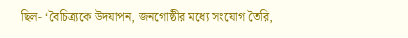ছিল- ‘বৈচিত্র্যকে উদযাপন, জনগোষ্ঠীর মধ্যে সংযোগ তৈরি,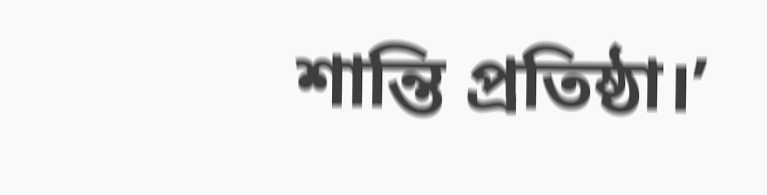শান্তি প্রতিষ্ঠা।’